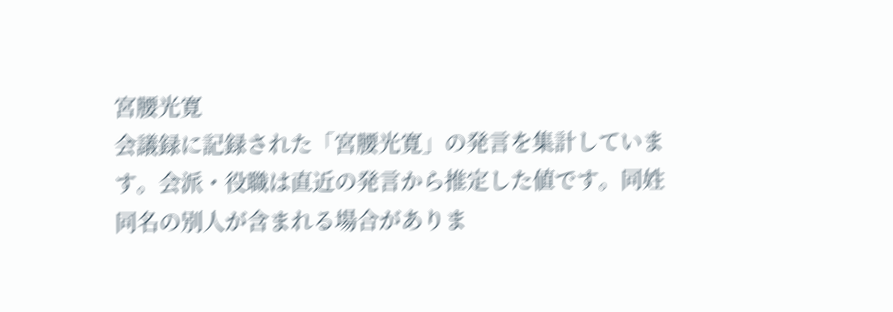宮腰光寛
会議録に記録された「宮腰光寛」の発言を集計しています。会派・役職は直近の発言から推定した値です。同姓同名の別人が含まれる場合がありま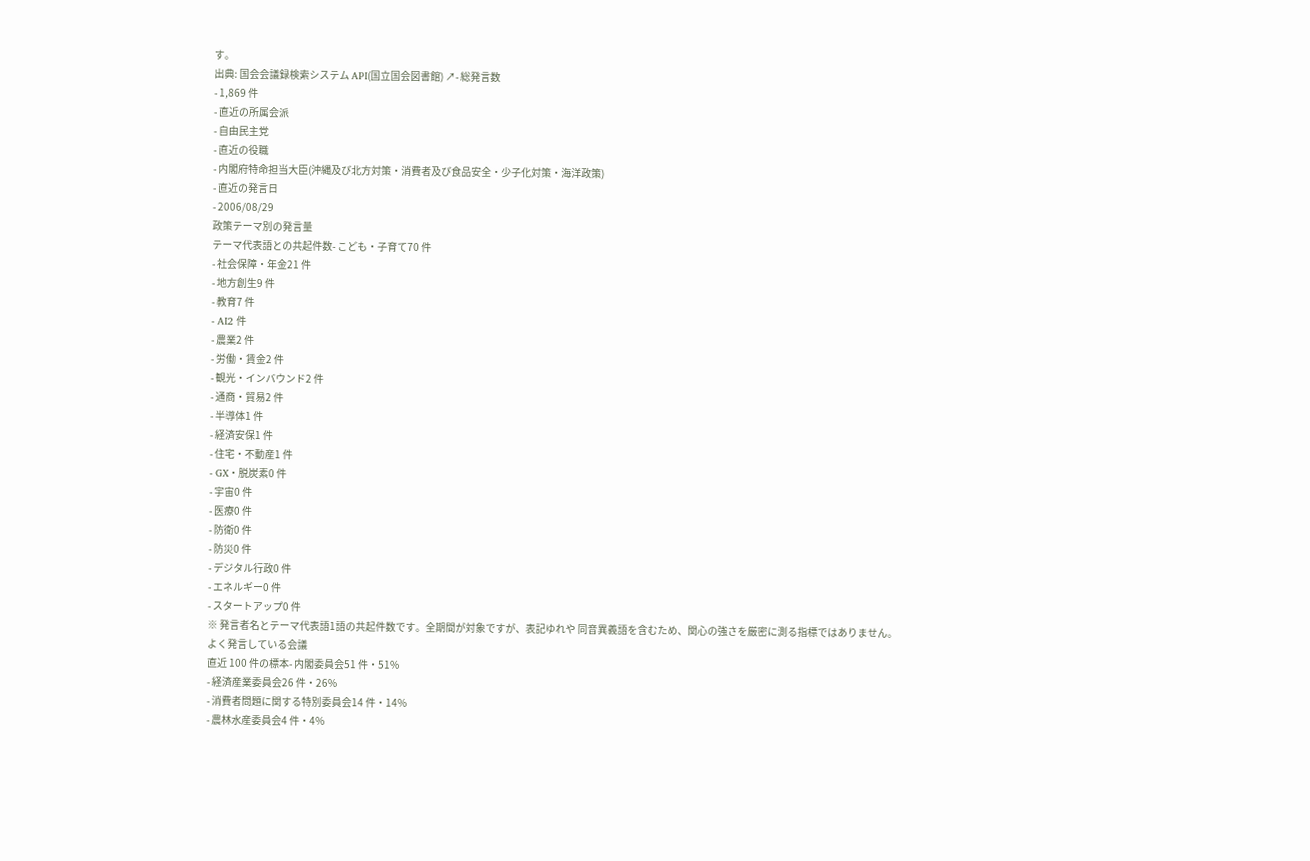す。
出典: 国会会議録検索システム API(国立国会図書館) ↗- 総発言数
- 1,869 件
- 直近の所属会派
- 自由民主党
- 直近の役職
- 内閣府特命担当大臣(沖縄及び北方対策・消費者及び食品安全・少子化対策・海洋政策)
- 直近の発言日
- 2006/08/29
政策テーマ別の発言量
テーマ代表語との共起件数- こども・子育て70 件
- 社会保障・年金21 件
- 地方創生9 件
- 教育7 件
- AI2 件
- 農業2 件
- 労働・賃金2 件
- 観光・インバウンド2 件
- 通商・貿易2 件
- 半導体1 件
- 経済安保1 件
- 住宅・不動産1 件
- GX・脱炭素0 件
- 宇宙0 件
- 医療0 件
- 防衛0 件
- 防災0 件
- デジタル行政0 件
- エネルギー0 件
- スタートアップ0 件
※ 発言者名とテーマ代表語1語の共起件数です。全期間が対象ですが、表記ゆれや 同音異義語を含むため、関心の強さを厳密に測る指標ではありません。
よく発言している会議
直近 100 件の標本- 内閣委員会51 件・51%
- 経済産業委員会26 件・26%
- 消費者問題に関する特別委員会14 件・14%
- 農林水産委員会4 件・4%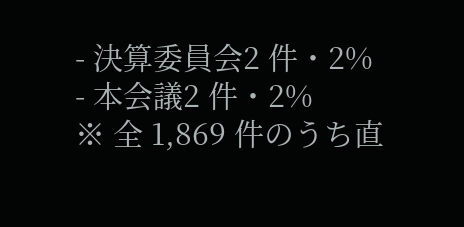- 決算委員会2 件・2%
- 本会議2 件・2%
※ 全 1,869 件のうち直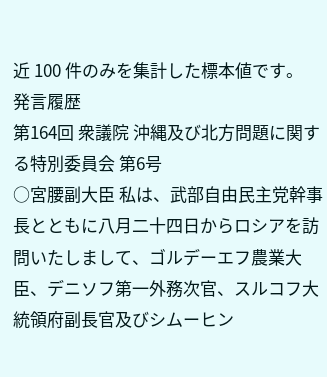近 100 件のみを集計した標本値です。
発言履歴
第164回 衆議院 沖縄及び北方問題に関する特別委員会 第6号
○宮腰副大臣 私は、武部自由民主党幹事長とともに八月二十四日からロシアを訪問いたしまして、ゴルデーエフ農業大臣、デニソフ第一外務次官、スルコフ大統領府副長官及びシムーヒン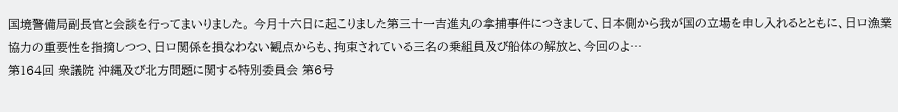国境警備局副長官と会談を行ってまいりました。 今月十六日に起こりました第三十一吉進丸の拿捕事件につきまして、日本側から我が国の立場を申し入れるとともに、日ロ漁業協力の重要性を指摘しつつ、日ロ関係を損なわない観点からも、拘束されている三名の乗組員及び船体の解放と、今回のよ…
第164回 衆議院 沖縄及び北方問題に関する特別委員会 第6号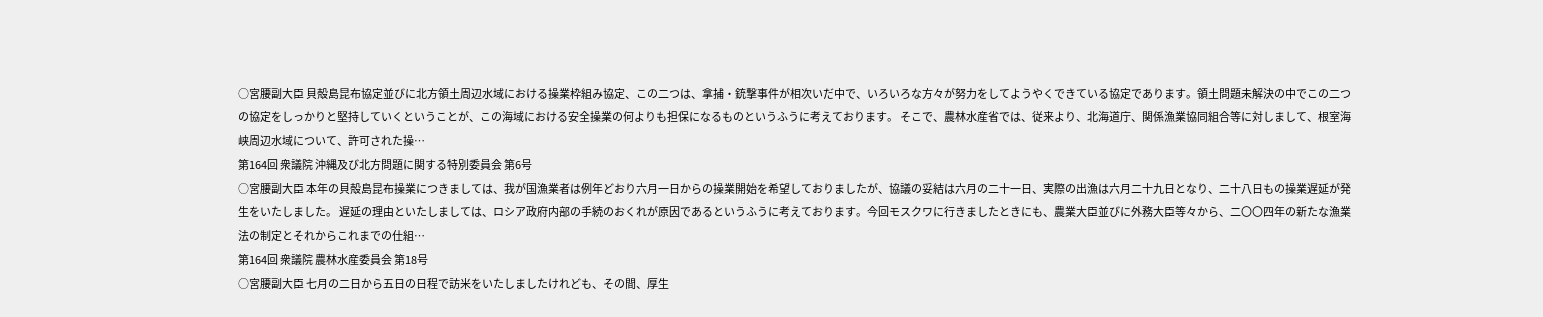○宮腰副大臣 貝殻島昆布協定並びに北方領土周辺水域における操業枠組み協定、この二つは、拿捕・銃撃事件が相次いだ中で、いろいろな方々が努力をしてようやくできている協定であります。領土問題未解決の中でこの二つの協定をしっかりと堅持していくということが、この海域における安全操業の何よりも担保になるものというふうに考えております。 そこで、農林水産省では、従来より、北海道庁、関係漁業協同組合等に対しまして、根室海峡周辺水域について、許可された操…
第164回 衆議院 沖縄及び北方問題に関する特別委員会 第6号
○宮腰副大臣 本年の貝殻島昆布操業につきましては、我が国漁業者は例年どおり六月一日からの操業開始を希望しておりましたが、協議の妥結は六月の二十一日、実際の出漁は六月二十九日となり、二十八日もの操業遅延が発生をいたしました。 遅延の理由といたしましては、ロシア政府内部の手続のおくれが原因であるというふうに考えております。今回モスクワに行きましたときにも、農業大臣並びに外務大臣等々から、二〇〇四年の新たな漁業法の制定とそれからこれまでの仕組…
第164回 衆議院 農林水産委員会 第18号
○宮腰副大臣 七月の二日から五日の日程で訪米をいたしましたけれども、その間、厚生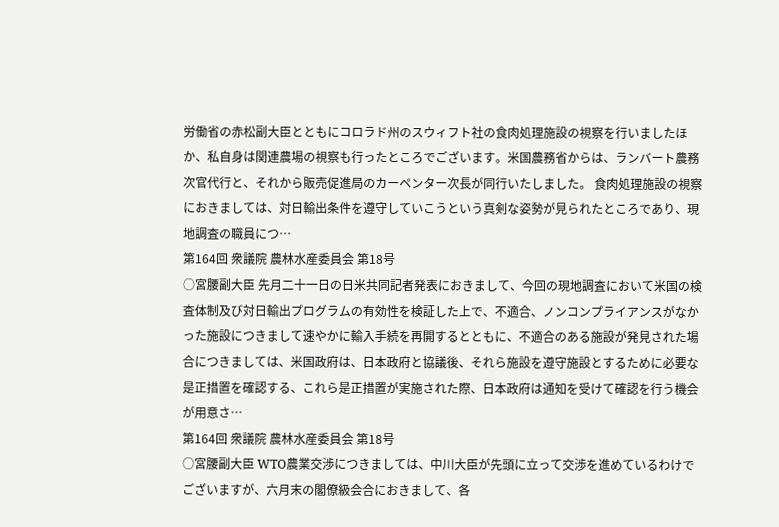労働省の赤松副大臣とともにコロラド州のスウィフト社の食肉処理施設の視察を行いましたほか、私自身は関連農場の視察も行ったところでございます。米国農務省からは、ランバート農務次官代行と、それから販売促進局のカーペンター次長が同行いたしました。 食肉処理施設の視察におきましては、対日輸出条件を遵守していこうという真剣な姿勢が見られたところであり、現地調査の職員につ…
第164回 衆議院 農林水産委員会 第18号
○宮腰副大臣 先月二十一日の日米共同記者発表におきまして、今回の現地調査において米国の検査体制及び対日輸出プログラムの有効性を検証した上で、不適合、ノンコンプライアンスがなかった施設につきまして速やかに輸入手続を再開するとともに、不適合のある施設が発見された場合につきましては、米国政府は、日本政府と協議後、それら施設を遵守施設とするために必要な是正措置を確認する、これら是正措置が実施された際、日本政府は通知を受けて確認を行う機会が用意さ…
第164回 衆議院 農林水産委員会 第18号
○宮腰副大臣 WTO農業交渉につきましては、中川大臣が先頭に立って交渉を進めているわけでございますが、六月末の閣僚級会合におきまして、各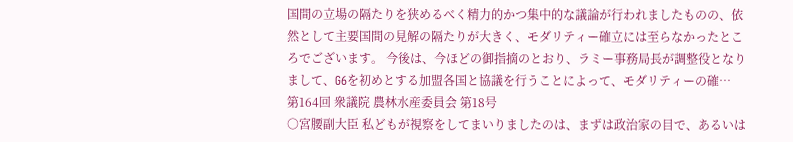国間の立場の隔たりを狭めるべく精力的かつ集中的な議論が行われましたものの、依然として主要国間の見解の隔たりが大きく、モダリティー確立には至らなかったところでございます。 今後は、今ほどの御指摘のとおり、ラミー事務局長が調整役となりまして、G6を初めとする加盟各国と協議を行うことによって、モダリティーの確…
第164回 衆議院 農林水産委員会 第18号
○宮腰副大臣 私どもが視察をしてまいりましたのは、まずは政治家の目で、あるいは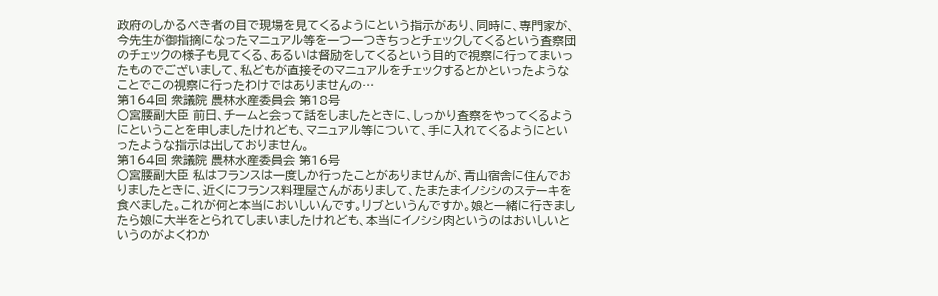政府のしかるべき者の目で現場を見てくるようにという指示があり、同時に、専門家が、今先生が御指摘になったマニュアル等を一つ一つきちっとチェックしてくるという査察団のチェックの様子も見てくる、あるいは督励をしてくるという目的で視察に行ってまいったものでございまして、私どもが直接そのマニュアルをチェックするとかといったようなことでこの視察に行ったわけではありませんの…
第164回 衆議院 農林水産委員会 第18号
○宮腰副大臣 前日、チームと会って話をしましたときに、しっかり査察をやってくるようにということを申しましたけれども、マニュアル等について、手に入れてくるようにといったような指示は出しておりません。
第164回 衆議院 農林水産委員会 第16号
○宮腰副大臣 私はフランスは一度しか行ったことがありませんが、青山宿舎に住んでおりましたときに、近くにフランス料理屋さんがありまして、たまたまイノシシのステーキを食べました。これが何と本当においしいんです。リブというんですか。娘と一緒に行きましたら娘に大半をとられてしまいましたけれども、本当にイノシシ肉というのはおいしいというのがよくわか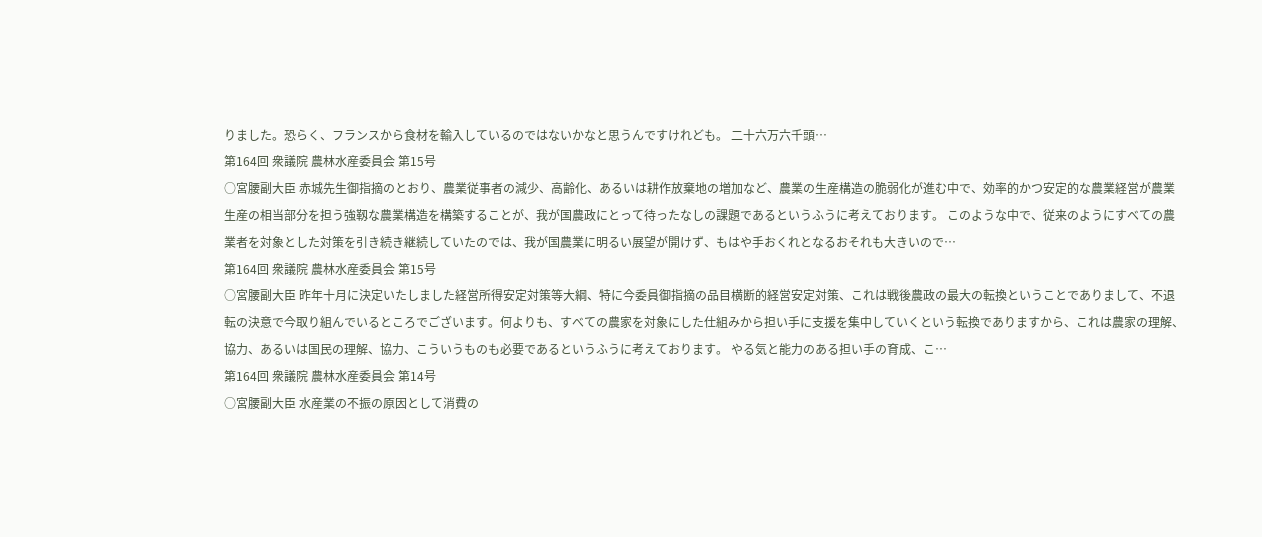りました。恐らく、フランスから食材を輸入しているのではないかなと思うんですけれども。 二十六万六千頭…
第164回 衆議院 農林水産委員会 第15号
○宮腰副大臣 赤城先生御指摘のとおり、農業従事者の減少、高齢化、あるいは耕作放棄地の増加など、農業の生産構造の脆弱化が進む中で、効率的かつ安定的な農業経営が農業生産の相当部分を担う強靱な農業構造を構築することが、我が国農政にとって待ったなしの課題であるというふうに考えております。 このような中で、従来のようにすべての農業者を対象とした対策を引き続き継続していたのでは、我が国農業に明るい展望が開けず、もはや手おくれとなるおそれも大きいので…
第164回 衆議院 農林水産委員会 第15号
○宮腰副大臣 昨年十月に決定いたしました経営所得安定対策等大綱、特に今委員御指摘の品目横断的経営安定対策、これは戦後農政の最大の転換ということでありまして、不退転の決意で今取り組んでいるところでございます。何よりも、すべての農家を対象にした仕組みから担い手に支援を集中していくという転換でありますから、これは農家の理解、協力、あるいは国民の理解、協力、こういうものも必要であるというふうに考えております。 やる気と能力のある担い手の育成、こ…
第164回 衆議院 農林水産委員会 第14号
○宮腰副大臣 水産業の不振の原因として消費の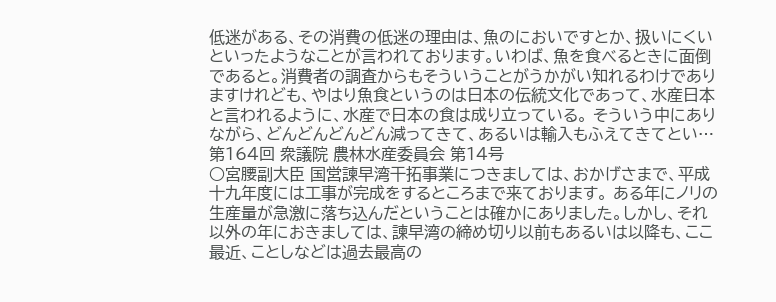低迷がある、その消費の低迷の理由は、魚のにおいですとか、扱いにくいといったようなことが言われております。いわば、魚を食べるときに面倒であると。消費者の調査からもそういうことがうかがい知れるわけでありますけれども、やはり魚食というのは日本の伝統文化であって、水産日本と言われるように、水産で日本の食は成り立っている。 そういう中にありながら、どんどんどんどん減ってきて、あるいは輸入もふえてきてとい…
第164回 衆議院 農林水産委員会 第14号
○宮腰副大臣 国営諫早湾干拓事業につきましては、おかげさまで、平成十九年度には工事が完成をするところまで来ております。 ある年にノリの生産量が急激に落ち込んだということは確かにありました。しかし、それ以外の年におきましては、諫早湾の締め切り以前もあるいは以降も、ここ最近、ことしなどは過去最高の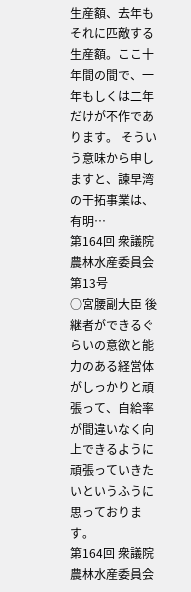生産額、去年もそれに匹敵する生産額。ここ十年間の間で、一年もしくは二年だけが不作であります。 そういう意味から申しますと、諫早湾の干拓事業は、有明…
第164回 衆議院 農林水産委員会 第13号
○宮腰副大臣 後継者ができるぐらいの意欲と能力のある経営体がしっかりと頑張って、自給率が間違いなく向上できるように頑張っていきたいというふうに思っております。
第164回 衆議院 農林水産委員会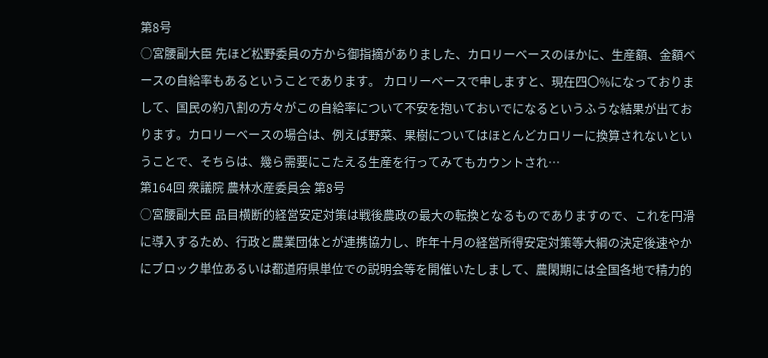第8号
○宮腰副大臣 先ほど松野委員の方から御指摘がありました、カロリーベースのほかに、生産額、金額ベースの自給率もあるということであります。 カロリーベースで申しますと、現在四〇%になっておりまして、国民の約八割の方々がこの自給率について不安を抱いておいでになるというふうな結果が出ております。カロリーベースの場合は、例えば野菜、果樹についてはほとんどカロリーに換算されないということで、そちらは、幾ら需要にこたえる生産を行ってみてもカウントされ…
第164回 衆議院 農林水産委員会 第8号
○宮腰副大臣 品目横断的経営安定対策は戦後農政の最大の転換となるものでありますので、これを円滑に導入するため、行政と農業団体とが連携協力し、昨年十月の経営所得安定対策等大綱の決定後速やかにブロック単位あるいは都道府県単位での説明会等を開催いたしまして、農閑期には全国各地で精力的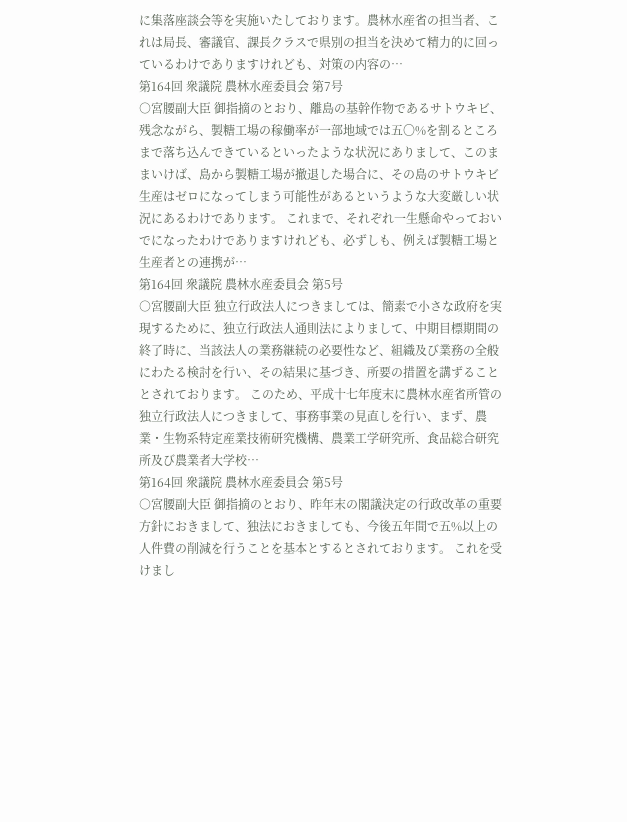に集落座談会等を実施いたしております。農林水産省の担当者、これは局長、審議官、課長クラスで県別の担当を決めて精力的に回っているわけでありますけれども、対策の内容の…
第164回 衆議院 農林水産委員会 第7号
○宮腰副大臣 御指摘のとおり、離島の基幹作物であるサトウキビ、残念ながら、製糖工場の稼働率が一部地域では五〇%を割るところまで落ち込んできているといったような状況にありまして、このままいけば、島から製糖工場が撤退した場合に、その島のサトウキビ生産はゼロになってしまう可能性があるというような大変厳しい状況にあるわけであります。 これまで、それぞれ一生懸命やっておいでになったわけでありますけれども、必ずしも、例えば製糖工場と生産者との連携が…
第164回 衆議院 農林水産委員会 第5号
○宮腰副大臣 独立行政法人につきましては、簡素で小さな政府を実現するために、独立行政法人通則法によりまして、中期目標期間の終了時に、当該法人の業務継続の必要性など、組織及び業務の全般にわたる検討を行い、その結果に基づき、所要の措置を講ずることとされております。 このため、平成十七年度末に農林水産省所管の独立行政法人につきまして、事務事業の見直しを行い、まず、農業・生物系特定産業技術研究機構、農業工学研究所、食品総合研究所及び農業者大学校…
第164回 衆議院 農林水産委員会 第5号
○宮腰副大臣 御指摘のとおり、昨年末の閣議決定の行政改革の重要方針におきまして、独法におきましても、今後五年間で五%以上の人件費の削減を行うことを基本とするとされております。 これを受けまし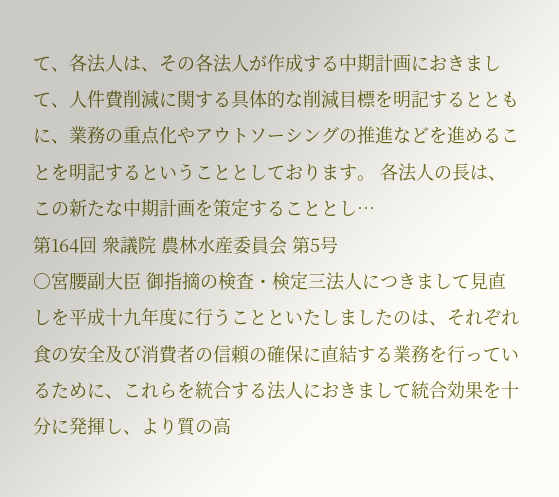て、各法人は、その各法人が作成する中期計画におきまして、人件費削減に関する具体的な削減目標を明記するとともに、業務の重点化やアウトソーシングの推進などを進めることを明記するということとしております。 各法人の長は、この新たな中期計画を策定することとし…
第164回 衆議院 農林水産委員会 第5号
○宮腰副大臣 御指摘の検査・検定三法人につきまして見直しを平成十九年度に行うことといたしましたのは、それぞれ食の安全及び消費者の信頼の確保に直結する業務を行っているために、これらを統合する法人におきまして統合効果を十分に発揮し、より質の高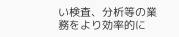い検査、分析等の業務をより効率的に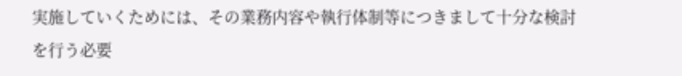実施していくためには、その業務内容や執行体制等につきまして十分な検討を行う必要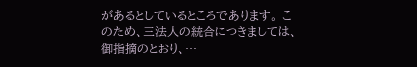があるとしているところであります。 このため、三法人の統合につきましては、御指摘のとおり、…